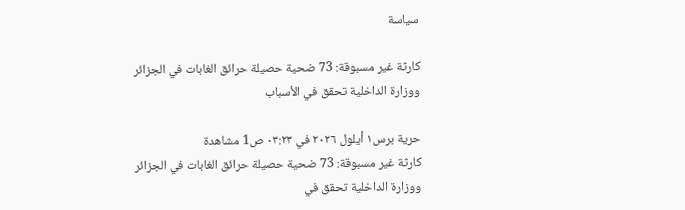سياسة

كارثة غير مسبوقة: 73 ضحية حصيلة حرائق الغابات في الجزائر ووزارة الداخلية تحقق في الأسباب

حرية برس١ أيلول ٢٠٢٦ في ٠٣:٢٣ ص1 مشاهدة
كارثة غير مسبوقة: 73 ضحية حصيلة حرائق الغابات في الجزائر ووزارة الداخلية تحقق في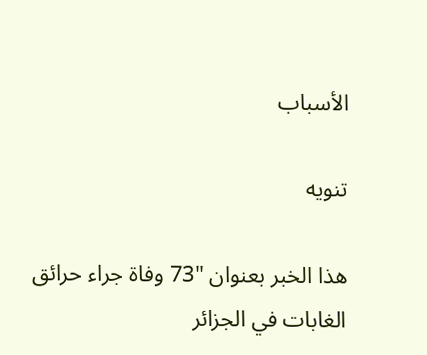الأسباب

تنويه

هذا الخبر بعنوان "73 وفاة جراء حرائق الغابات في الجزائر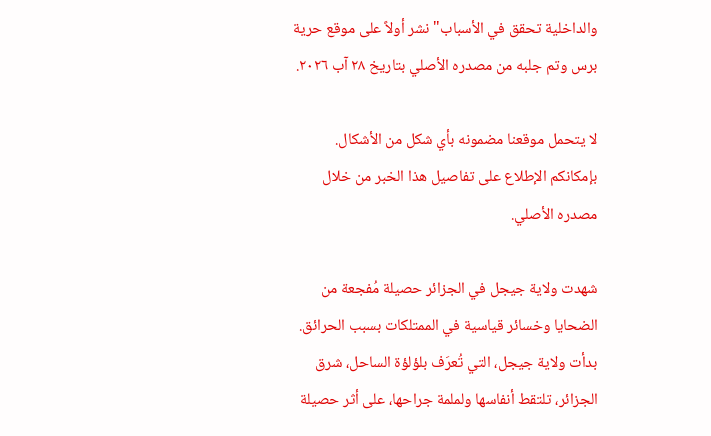والداخلية تحقق في الأسباب" نشر أولاً على موقع حرية برس وتم جلبه من مصدره الأصلي بتاريخ ٢٨ آب ٢٠٢٦.

لا يتحمل موقعنا مضمونه بأي شكل من الأشكال. بإمكانكم الإطلاع على تفاصيل هذا الخبر من خلال مصدره الأصلي.

شهدت ولاية جيجل في الجزائر حصيلة مُفجعة من الضحايا وخسائر قياسية في الممتلكات بسبب الحرائق. بدأت ولاية جيجل، التي تُعرَف بلؤلؤة الساحل، شرق الجزائر، تلتقط أنفاسها ولملمة جراحها، على أثر حصيلة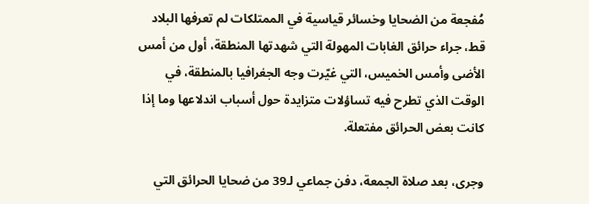مُفجعة من الضحايا وخسائر قياسية في الممتلكات لم تعرفها البلاد قط، جراء حرائق الغابات المهولة التي شهدتها المنطقة، أول من أمس الأضى وأمس الخميس، التي غيّرت وجه الجغرافيا بالمنطقة، في الوقت الذي تطرح فيه تساؤلات متزايدة حول أسباب اندلاعها وما إذا كانت بعض الحرائق مفتعلة.

وجرى، بعد صلاة الجمعة، دفن جماعي لـ39 من ضحايا الحرائق التي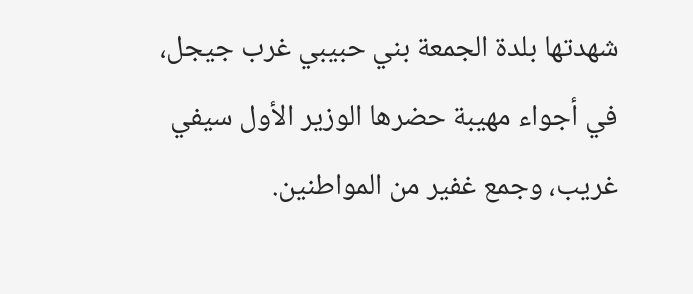شهدتها بلدة الجمعة بني حبيبي غرب جيجل، في أجواء مهيبة حضرها الوزير الأول سيفي غريب، وجمع غفير من المواطنين.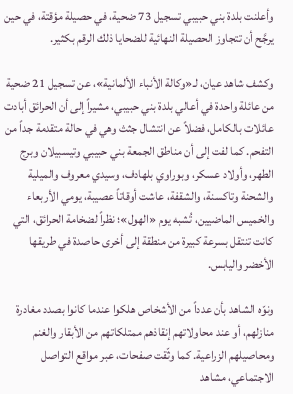وأعلنت بلدة بني حبيبي تسجيل 73 ضحية، في حصيلة مؤقتة، في حين يرجَّح أن تتجاوز الحصيلة النهائية للضحايا ذلك الرقم بكثير.

وكشف شاهد عيان، لـ«وكالة الأنباء الألمانية»، عن تسجيل 21 ضحية من عائلة واحدة في أعالي بلدة بني حبيبي، مشيراً إلى أن الحرائق أبادت عائلات بالكامل، فضلاً عن انتشال جثث وهي في حالة متقدمة جداً من التفحم. كما لفت إلى أن مناطق الجمعة بني حبيبي وتيسبيلان وبرج الطهر، وأولاد عسكر، وبوراوي بلهادف، وسيدي معروف والميلية والشحنة وتاكسنة، والشقفة، عاشت أوقاتاً عصيبة، يومي الأربعاء والخميس الماضيين، تُشبه يوم «الهول»؛ نظراً لضخامة الحرائق، التي كانت تنتقل بسرعة كبيرة من منطقة إلى أخرى حاصدة في طريقها الأخضر واليابس.

ونوّه الشاهد بأن عدداً من الأشخاص هلكوا عندما كانوا بصدد مغادرة منازلهم، أو عند محاولاتهم إنقاذهم ممتلكاتهم من الأبقار والغنم ومحاصيلهم الزراعية. كما وثّقت صفحات، عبر مواقع التواصل الاجتماعي، مشاهد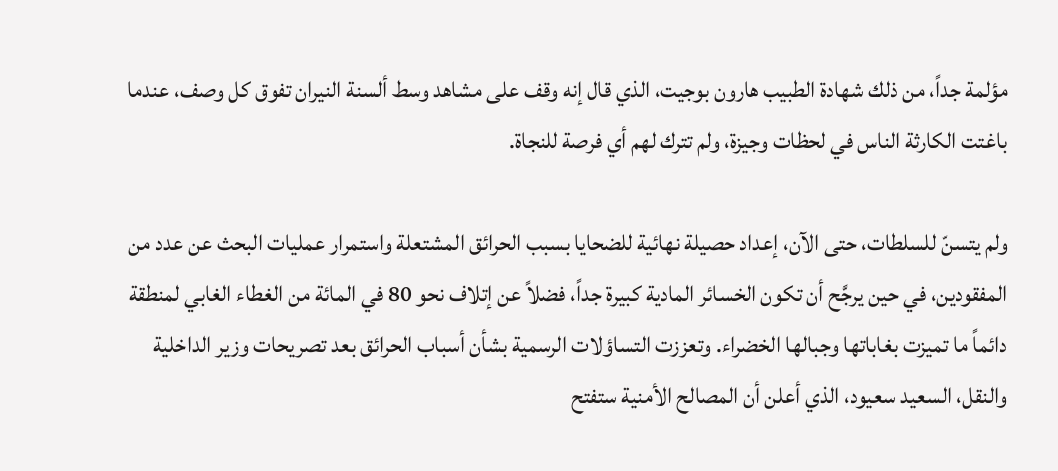مؤلمة جداً، من ذلك شهادة الطبيب هارون بوجيت، الذي قال إنه وقف على مشاهد وسط ألسنة النيران تفوق كل وصف، عندما باغتت الكارثة الناس في لحظات وجيزة، ولم تترك لهم أي فرصة للنجاة.

ولم يتسنّ للسلطات، حتى الآن، إعداد حصيلة نهائية للضحايا بسبب الحرائق المشتعلة واستمرار عمليات البحث عن عدد من المفقودين، في حين يرجَّح أن تكون الخسائر المادية كبيرة جداً، فضلاً عن إتلاف نحو 80 في المائة من الغطاء الغابي لمنطقة دائماً ما تميزت بغاباتها وجبالها الخضراء. وتعززت التساؤلات الرسمية بشأن أسباب الحرائق بعد تصريحات وزير الداخلية والنقل، السعيد سعيود، الذي أعلن أن المصالح الأمنية ستفتح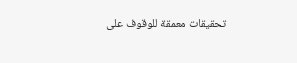تحقيقات معمقة للوقوف على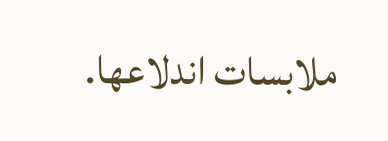ملابسات اندلاعها.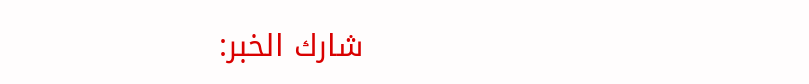شارك الخبر: